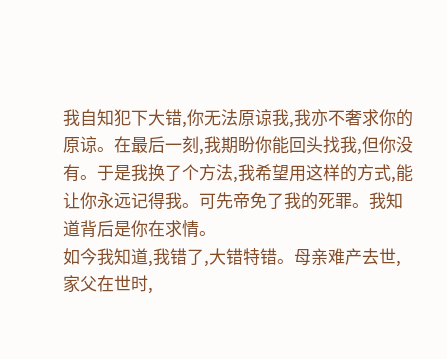我自知犯下大错,你无法原谅我,我亦不奢求你的原谅。在最后一刻,我期盼你能回头找我,但你没有。于是我换了个方法,我希望用这样的方式,能让你永远记得我。可先帝免了我的死罪。我知道背后是你在求情。
如今我知道,我错了,大错特错。母亲难产去世,家父在世时,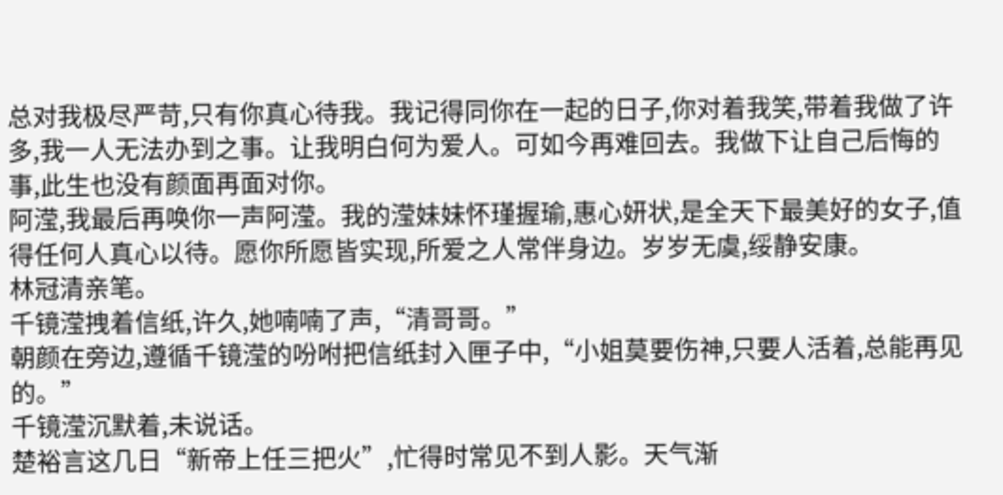总对我极尽严苛,只有你真心待我。我记得同你在一起的日子,你对着我笑,带着我做了许多,我一人无法办到之事。让我明白何为爱人。可如今再难回去。我做下让自己后悔的事,此生也没有颜面再面对你。
阿滢,我最后再唤你一声阿滢。我的滢妹妹怀瑾握瑜,惠心妍状,是全天下最美好的女子,值得任何人真心以待。愿你所愿皆实现,所爱之人常伴身边。岁岁无虞,绥静安康。
林冠清亲笔。
千镜滢拽着信纸,许久,她喃喃了声,“清哥哥。”
朝颜在旁边,遵循千镜滢的吩咐把信纸封入匣子中,“小姐莫要伤神,只要人活着,总能再见的。”
千镜滢沉默着,未说话。
楚裕言这几日“新帝上任三把火”,忙得时常见不到人影。天气渐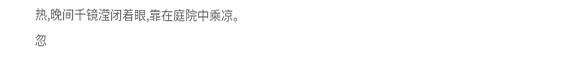热,晚间千镜滢闭着眼,靠在庭院中乘凉。
忽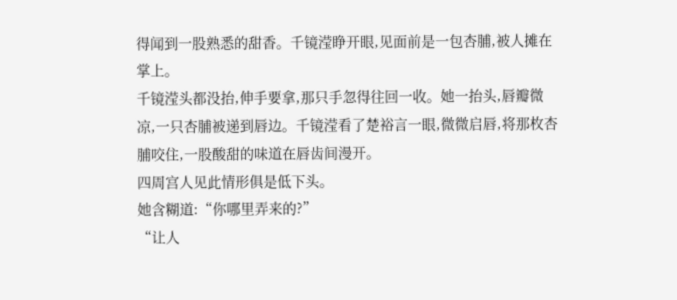得闻到一股熟悉的甜香。千镜滢睁开眼,见面前是一包杏脯,被人摊在掌上。
千镜滢头都没抬,伸手要拿,那只手忽得往回一收。她一抬头,唇瓣微凉,一只杏脯被递到唇边。千镜滢看了楚裕言一眼,微微启唇,将那枚杏脯咬住,一股酸甜的味道在唇齿间漫开。
四周宫人见此情形俱是低下头。
她含糊道:“你哪里弄来的?”
“让人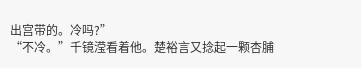出宫带的。冷吗?”
“不冷。”千镜滢看着他。楚裕言又捻起一颗杏脯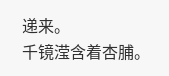递来。
千镜滢含着杏脯。